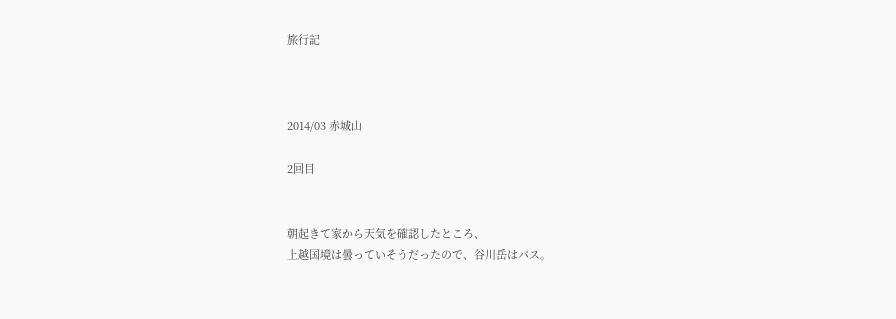旅行記



2014/03 赤城山

2回目


朝起きて家から天気を確認したところ、
上越国境は曇っていそうだったので、谷川岳はパス。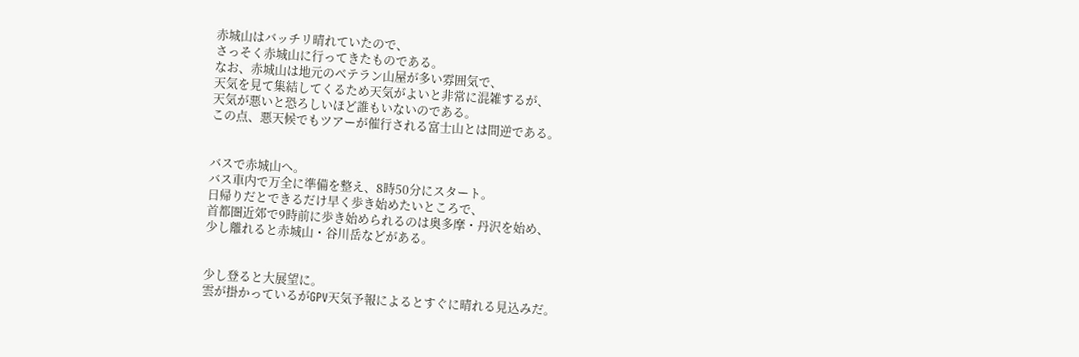赤城山はバッチリ晴れていたので、
さっそく赤城山に行ってきたものである。
なお、赤城山は地元のベテラン山屋が多い雰囲気で、
天気を見て集結してくるため天気がよいと非常に混雑するが、
天気が悪いと恐ろしいほど誰もいないのである。
この点、悪天候でもツアーが催行される富士山とは間逆である。


バスで赤城山へ。
バス車内で万全に準備を整え、8時50分にスタート。
日帰りだとできるだけ早く歩き始めたいところで、
首都圏近郊で9時前に歩き始められるのは奥多摩・丹沢を始め、
少し離れると赤城山・谷川岳などがある。


少し登ると大展望に。
雲が掛かっているがGPV天気予報によるとすぐに晴れる見込みだ。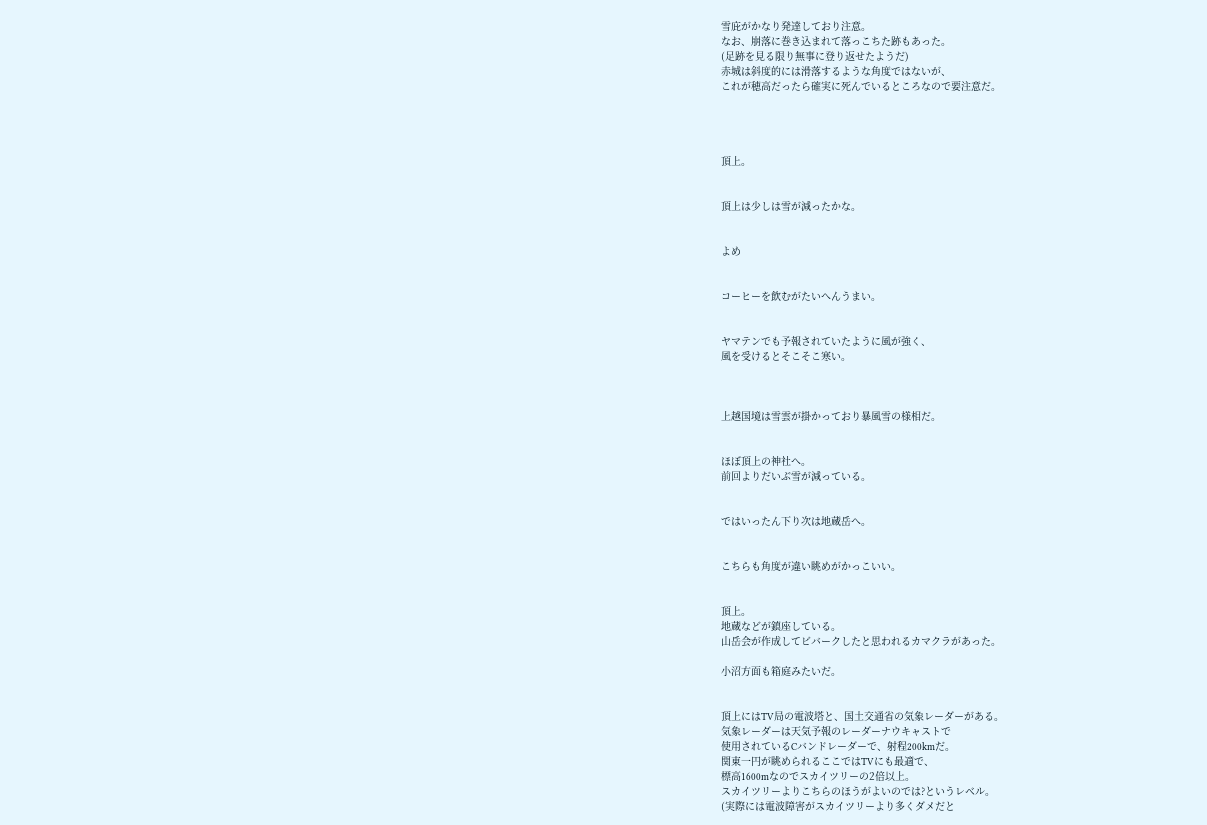雪庇がかなり発達しており注意。
なお、崩落に巻き込まれて落っこちた跡もあった。
(足跡を見る限り無事に登り返せたようだ)
赤城は斜度的には滑落するような角度ではないが、
これが穂高だったら確実に死んでいるところなので要注意だ。




頂上。


頂上は少しは雪が減ったかな。


よめ


コーヒーを飲むがたいへんうまい。


ヤマテンでも予報されていたように風が強く、
風を受けるとそこそこ寒い。



上越国境は雪雲が掛かっており暴風雪の様相だ。


ほぼ頂上の神社へ。
前回よりだいぶ雪が減っている。


ではいったん下り次は地蔵岳へ。


こちらも角度が違い眺めがかっこいい。


頂上。
地蔵などが鎮座している。
山岳会が作成してビバークしたと思われるカマクラがあった。

小沼方面も箱庭みたいだ。


頂上にはTV局の電波塔と、国土交通省の気象レーダーがある。
気象レーダーは天気予報のレーダーナウキャストで
使用されているCバンドレーダーで、射程200kmだ。
関東一円が眺められるここではTVにも最適で、
標高1600mなのでスカイツリーの2倍以上。
スカイツリーよりこちらのほうがよいのでは?というレベル。
(実際には電波障害がスカイツリーより多くダメだと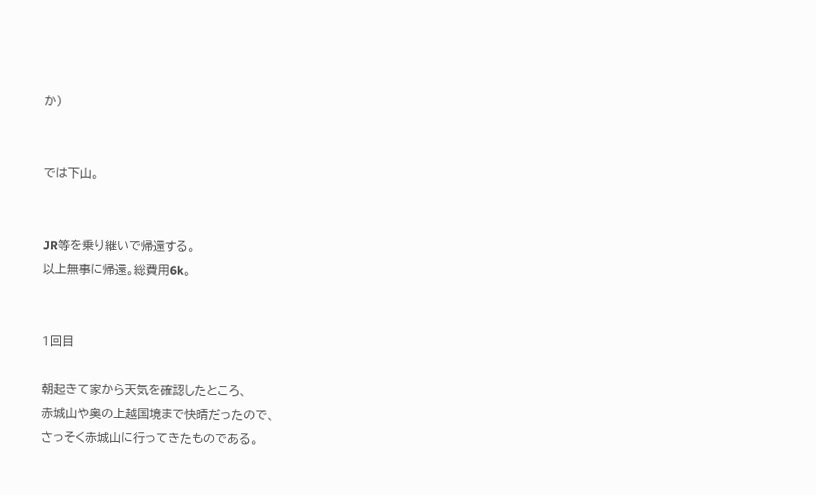か)


では下山。


JR等を乗り継いで帰還する。
以上無事に帰還。総費用6k。


1回目

朝起きて家から天気を確認したところ、
赤城山や奥の上越国境まで快晴だったので、
さっそく赤城山に行ってきたものである。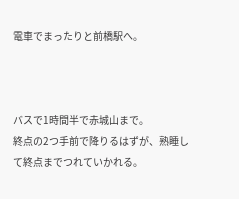電車でまったりと前橋駅へ。



バスで1時間半で赤城山まで。
終点の2つ手前で降りるはずが、熟睡して終点までつれていかれる。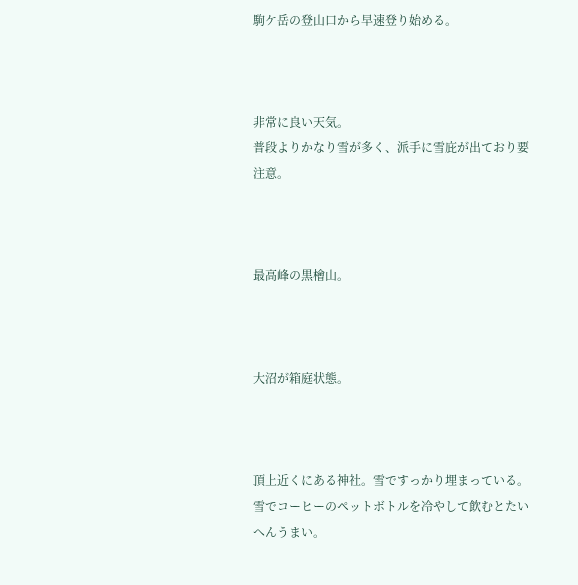駒ケ岳の登山口から早速登り始める。



非常に良い天気。
普段よりかなり雪が多く、派手に雪庇が出ており要注意。



最高峰の黒檜山。



大沼が箱庭状態。



頂上近くにある神社。雪ですっかり埋まっている。
雪でコーヒーのペットボトルを冷やして飲むとたいへんうまい。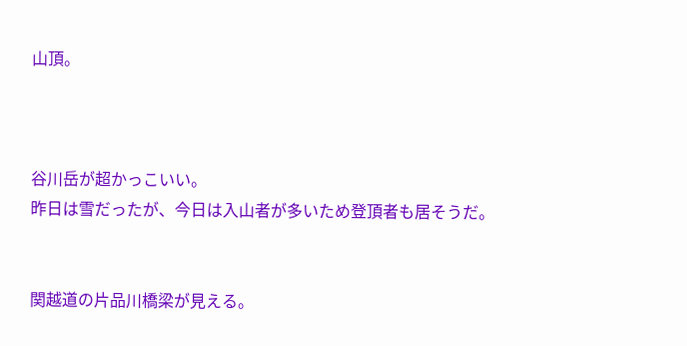山頂。



谷川岳が超かっこいい。
昨日は雪だったが、今日は入山者が多いため登頂者も居そうだ。


関越道の片品川橋梁が見える。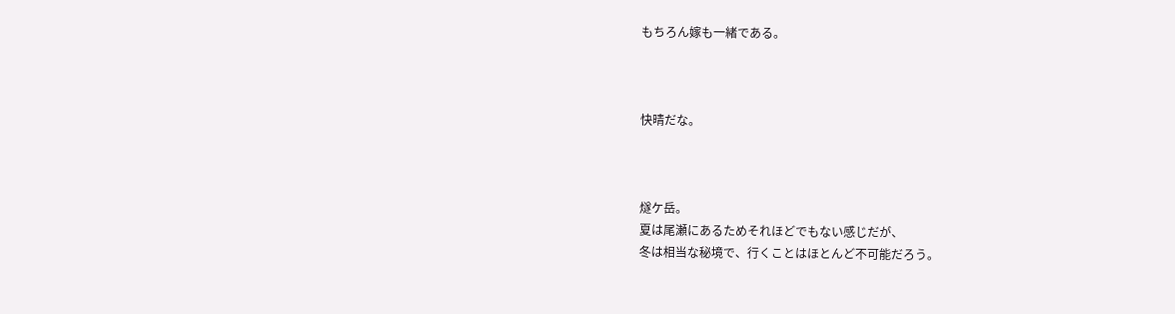もちろん嫁も一緒である。



快晴だな。



燧ケ岳。
夏は尾瀬にあるためそれほどでもない感じだが、
冬は相当な秘境で、行くことはほとんど不可能だろう。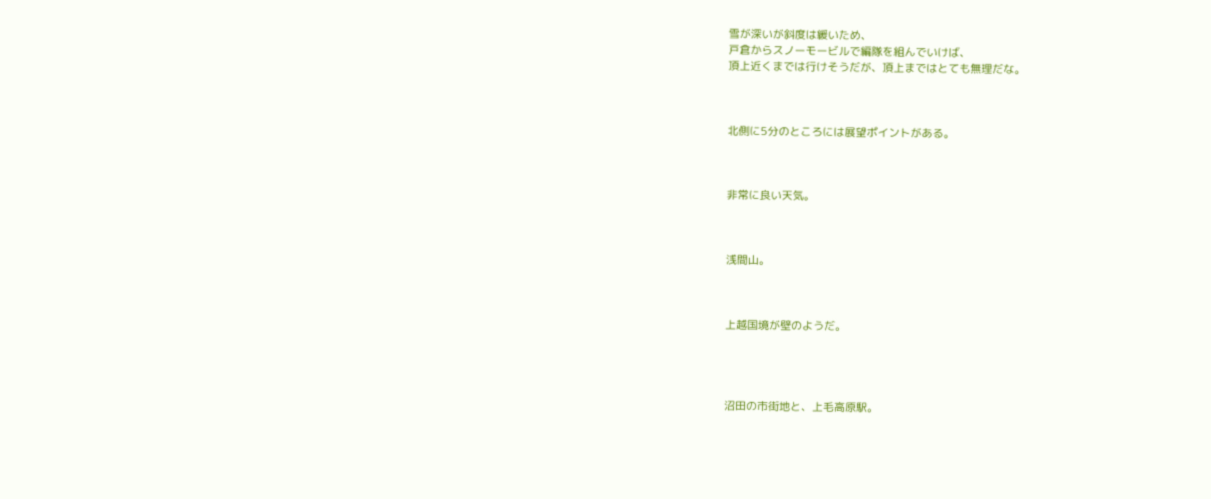雪が深いが斜度は緩いため、
戸倉からスノーモービルで編隊を組んでいけば、
頂上近くまでは行けそうだが、頂上まではとても無理だな。



北側に5分のところには展望ポイントがある。



非常に良い天気。



浅間山。



上越国境が壁のようだ。




沼田の市街地と、上毛高原駅。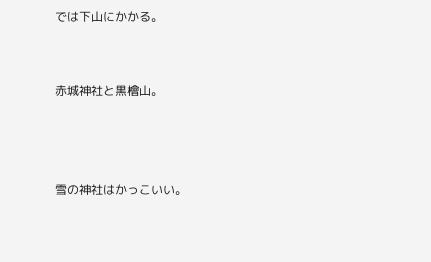では下山にかかる。


赤城神社と黒檜山。



雪の神社はかっこいい。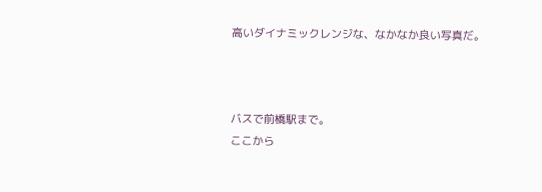高いダイナミックレンジな、なかなか良い写真だ。



バスで前橋駅まで。
ここから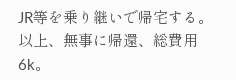JR等を乗り継いで帰宅する。
以上、無事に帰還、総費用6k。